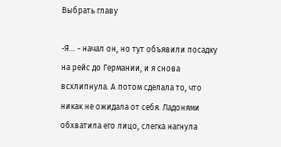Выбрать главу

-Я… - начал он, но тут объявили посадку на рейс до Германии, и я снова всхлипнула. А потом сделала то, что никак не ожидала от себя. Ладонями обхватила его лицо, слегка нагнула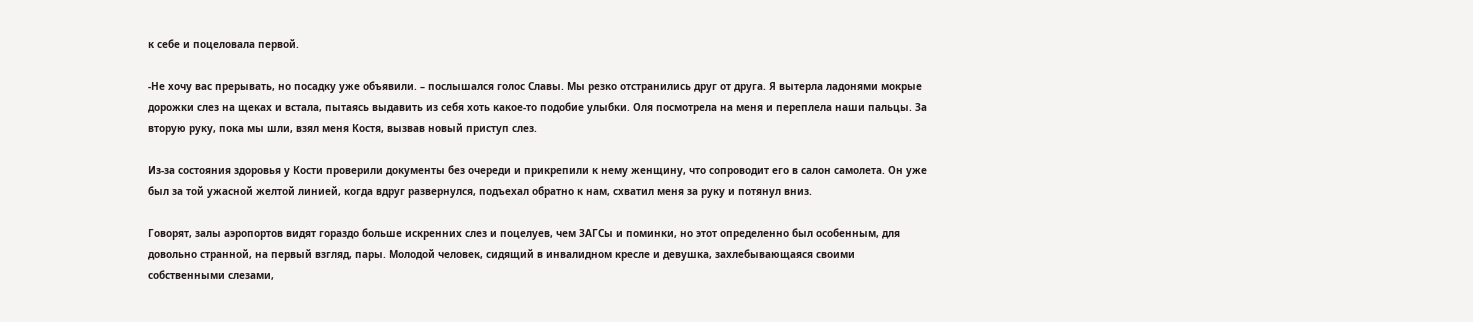к себе и поцеловала первой.

-Не хочу вас прерывать, но посадку уже объявили. – послышался голос Славы. Мы резко отстранились друг от друга. Я вытерла ладонями мокрые дорожки слез на щеках и встала, пытаясь выдавить из себя хоть какое-то подобие улыбки. Оля посмотрела на меня и переплела наши пальцы. За вторую руку, пока мы шли, взял меня Костя, вызвав новый приступ слез.

Из-за состояния здоровья у Кости проверили документы без очереди и прикрепили к нему женщину, что сопроводит его в салон самолета. Он уже был за той ужасной желтой линией, когда вдруг развернулся, подъехал обратно к нам, схватил меня за руку и потянул вниз.

Говорят, залы аэропортов видят гораздо больше искренних слез и поцелуев, чем ЗАГСы и поминки, но этот определенно был особенным, для довольно странной, на первый взгляд, пары. Молодой человек, сидящий в инвалидном кресле и девушка, захлебывающаяся своими собственными слезами,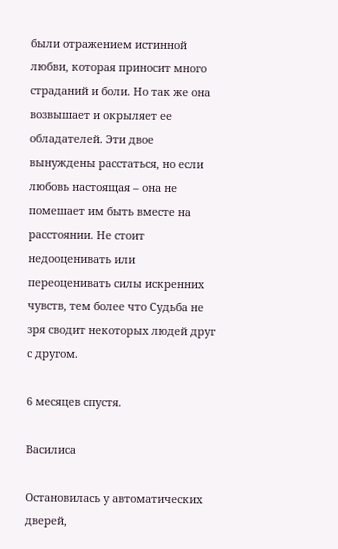были отражением истинной любви, которая приносит много страданий и боли. Но так же она возвышает и окрыляет ее обладателей. Эти двое вынуждены расстаться, но если любовь настоящая – она не помешает им быть вместе на расстоянии. Не стоит недооценивать или переоценивать силы искренних чувств, тем более что Судьба не зря сводит некоторых людей друг с другом.

6 месяцев спустя.

Василиса

Остановилась у автоматических дверей,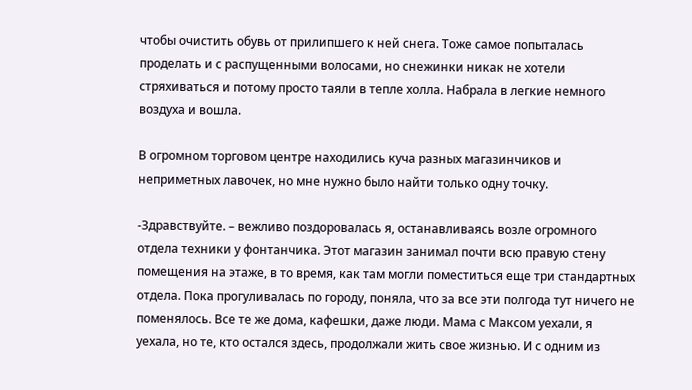чтобы очистить обувь от прилипшего к ней снега. Тоже самое попыталась проделать и с распущенными волосами, но снежинки никак не хотели стряхиваться и потому просто таяли в тепле холла. Набрала в легкие немного воздуха и вошла.

В огромном торговом центре находились куча разных магазинчиков и неприметных лавочек, но мне нужно было найти только одну точку.

-Здравствуйте. – вежливо поздоровалась я, останавливаясь возле огромного отдела техники у фонтанчика. Этот магазин занимал почти всю правую стену помещения на этаже, в то время, как там могли поместиться еще три стандартных отдела. Пока прогуливалась по городу, поняла, что за все эти полгода тут ничего не поменялось. Все те же дома, кафешки, даже люди. Мама с Максом уехали, я уехала, но те, кто остался здесь, продолжали жить свое жизнью. И с одним из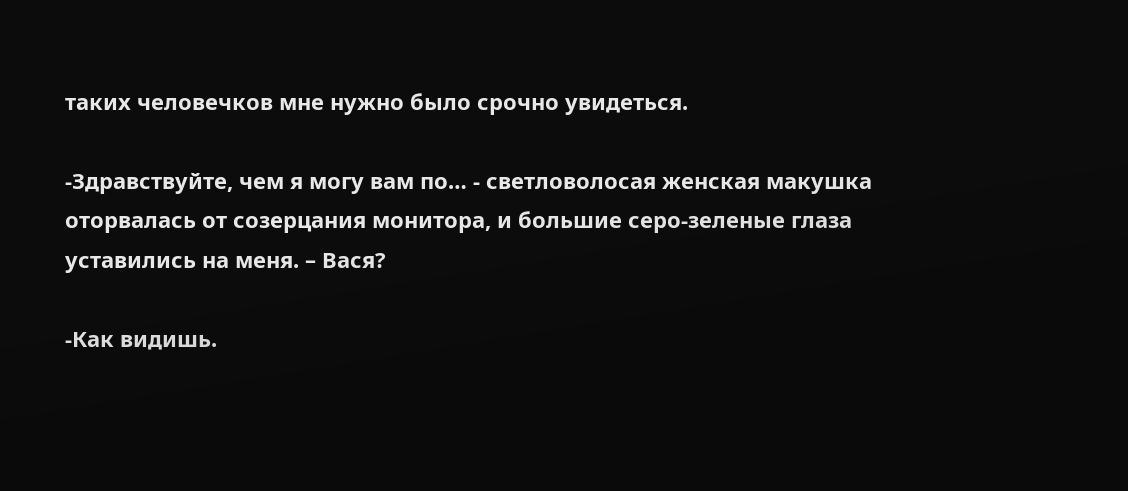таких человечков мне нужно было срочно увидеться.

-Здравствуйте, чем я могу вам по… - светловолосая женская макушка оторвалась от созерцания монитора, и большие серо-зеленые глаза уставились на меня. – Вася?

-Как видишь.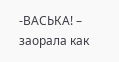-ВАСЬКА! – заорала как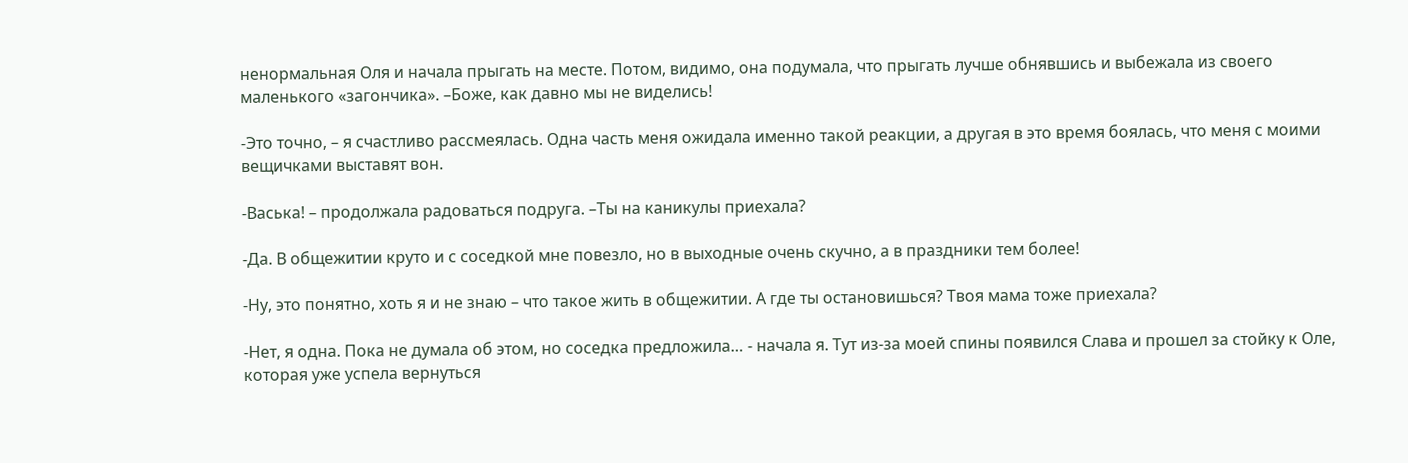ненормальная Оля и начала прыгать на месте. Потом, видимо, она подумала, что прыгать лучше обнявшись и выбежала из своего маленького «загончика». –Боже, как давно мы не виделись!

-Это точно, – я счастливо рассмеялась. Одна часть меня ожидала именно такой реакции, а другая в это время боялась, что меня с моими вещичками выставят вон.

-Васька! – продолжала радоваться подруга. –Ты на каникулы приехала?

-Да. В общежитии круто и с соседкой мне повезло, но в выходные очень скучно, а в праздники тем более!

-Ну, это понятно, хоть я и не знаю – что такое жить в общежитии. А где ты остановишься? Твоя мама тоже приехала?

-Нет, я одна. Пока не думала об этом, но соседка предложила… - начала я. Тут из-за моей спины появился Слава и прошел за стойку к Оле, которая уже успела вернуться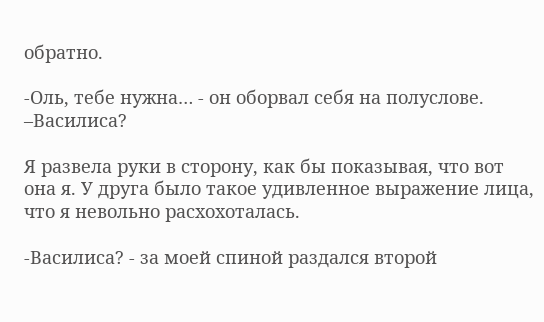обратно.

-Оль, тебе нужна… - он оборвал себя на полуслове. –Василиса?

Я развела руки в сторону, как бы показывая, что вот она я. У друга было такое удивленное выражение лица, что я невольно расхохоталась.

-Василиса? - за моей спиной раздался второй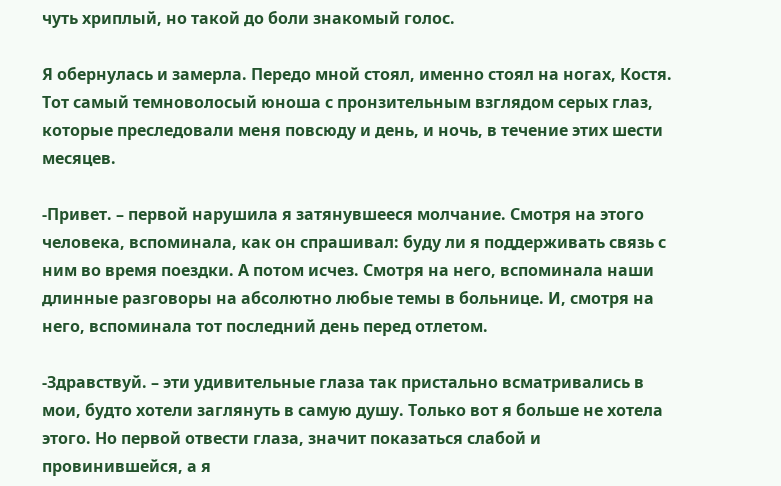чуть хриплый, но такой до боли знакомый голос.

Я обернулась и замерла. Передо мной стоял, именно стоял на ногах, Костя. Тот самый темноволосый юноша с пронзительным взглядом серых глаз, которые преследовали меня повсюду и день, и ночь, в течение этих шести месяцев.

-Привет. – первой нарушила я затянувшееся молчание. Смотря на этого человека, вспоминала, как он спрашивал: буду ли я поддерживать связь с ним во время поездки. А потом исчез. Смотря на него, вспоминала наши длинные разговоры на абсолютно любые темы в больнице. И, смотря на него, вспоминала тот последний день перед отлетом.

-Здравствуй. – эти удивительные глаза так пристально всматривались в мои, будто хотели заглянуть в самую душу. Только вот я больше не хотела этого. Но первой отвести глаза, значит показаться слабой и провинившейся, а я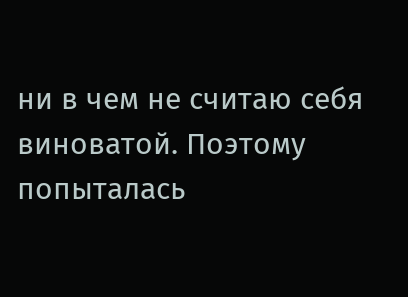ни в чем не считаю себя виноватой. Поэтому попыталась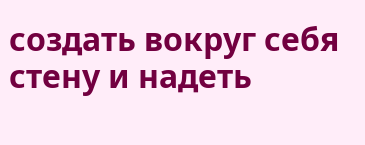создать вокруг себя стену и надеть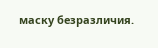маску безразличия.